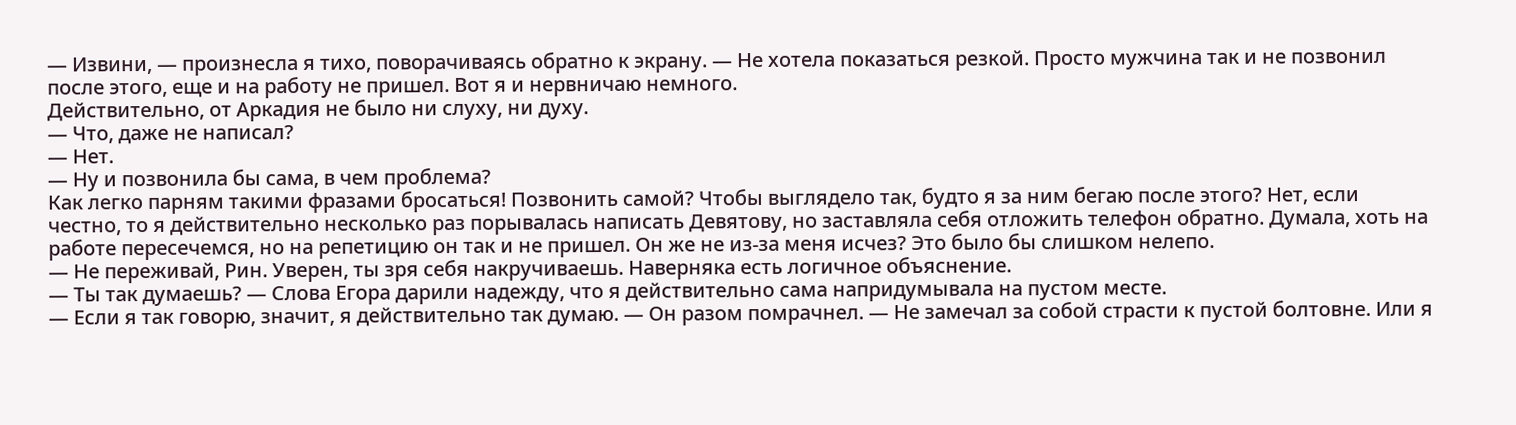— Извини, — произнесла я тихо, поворачиваясь обратно к экрану. — Не хотела показаться резкой. Просто мужчина так и не позвонил после этого, еще и на работу не пришел. Вот я и нервничаю немного.
Действительно, от Аркадия не было ни слуху, ни духу.
— Что, даже не написал?
— Нет.
— Ну и позвонила бы сама, в чем проблема?
Как легко парням такими фразами бросаться! Позвонить самой? Чтобы выглядело так, будто я за ним бегаю после этого? Нет, если честно, то я действительно несколько раз порывалась написать Девятову, но заставляла себя отложить телефон обратно. Думала, хоть на работе пересечемся, но на репетицию он так и не пришел. Он же не из-за меня исчез? Это было бы слишком нелепо.
— Не переживай, Рин. Уверен, ты зря себя накручиваешь. Наверняка есть логичное объяснение.
— Ты так думаешь? — Слова Егора дарили надежду, что я действительно сама напридумывала на пустом месте.
— Если я так говорю, значит, я действительно так думаю. — Он разом помрачнел. — Не замечал за собой страсти к пустой болтовне. Или я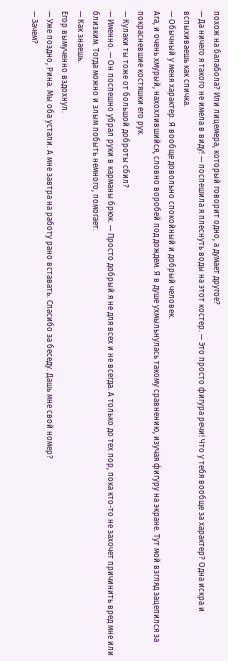похож на балабола? Или лицемера, который говорит одно, а думает другое?
— Да ничего я такого не имела в виду! — поспешила я плеснуть воды на этот костер. — Это просто фигура речи! Что у тебя вообще за характер? Одна искра и вспыхиваешь как спичка.
— Обычный у меня характер. Я вообще довольно спокойный и добрый человек.
Ага, и очень хмурый, нахохлившийся, словно воробей под дождем. Я в душе ухмыльнулась такому сравнению, изучая фигуру на экране. Тут мой взгляд зацепился за покрасневшие костяшки его рук.
— Кулаки ты тоже от большой доброты сбил?
— Именно. — Он поспешно убрал руки в карманы брюк. — Просто добрый я не для всех и не всегда. А только до тех пор, пока кто-то не захочет причинить вред мне или близким. Тогда можно и злым побыть немного, помогает.
— Как знаешь.
Егор вымученно вздохнул.
— Уже поздно, Рина. Мы оба устали. А мне завтра на работу рано вставать. Спасибо за беседу. Дашь мне свой номер?
— Зачем?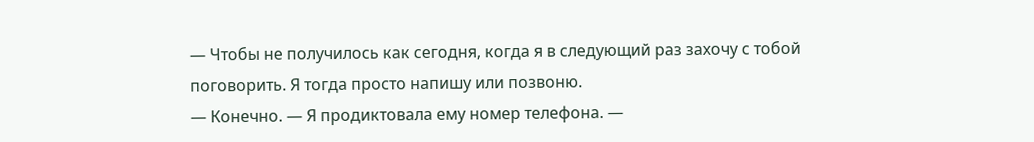— Чтобы не получилось как сегодня, когда я в следующий раз захочу с тобой поговорить. Я тогда просто напишу или позвоню.
— Конечно. — Я продиктовала ему номер телефона. —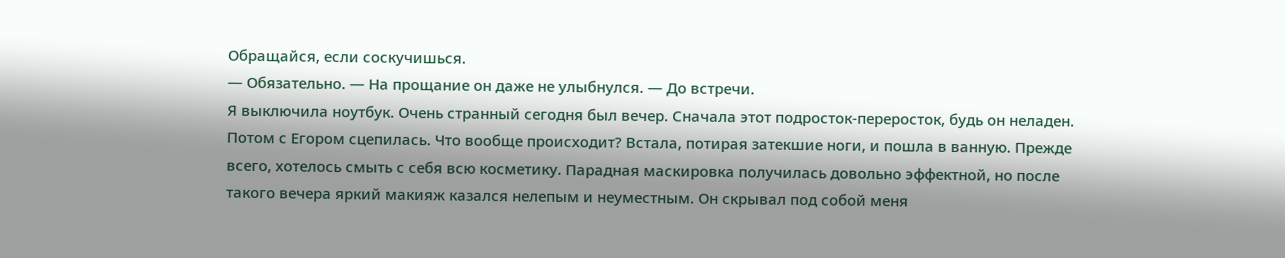Обращайся, если соскучишься.
— Обязательно. — На прощание он даже не улыбнулся. — До встречи.
Я выключила ноутбук. Очень странный сегодня был вечер. Сначала этот подросток-переросток, будь он неладен. Потом с Егором сцепилась. Что вообще происходит? Встала, потирая затекшие ноги, и пошла в ванную. Прежде всего, хотелось смыть с себя всю косметику. Парадная маскировка получилась довольно эффектной, но после такого вечера яркий макияж казался нелепым и неуместным. Он скрывал под собой меня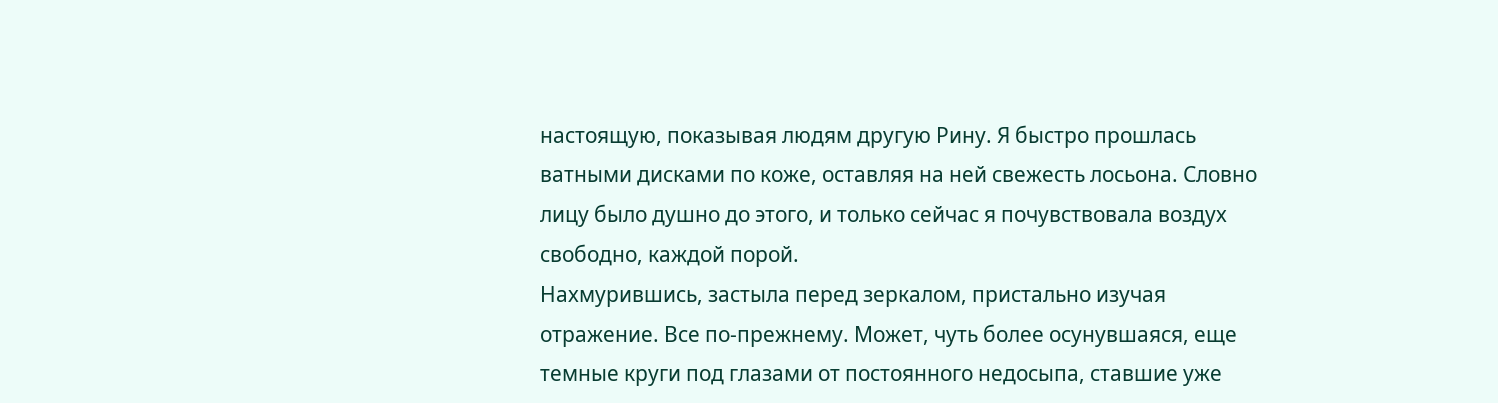настоящую, показывая людям другую Рину. Я быстро прошлась ватными дисками по коже, оставляя на ней свежесть лосьона. Словно лицу было душно до этого, и только сейчас я почувствовала воздух свободно, каждой порой.
Нахмурившись, застыла перед зеркалом, пристально изучая отражение. Все по-прежнему. Может, чуть более осунувшаяся, еще темные круги под глазами от постоянного недосыпа, ставшие уже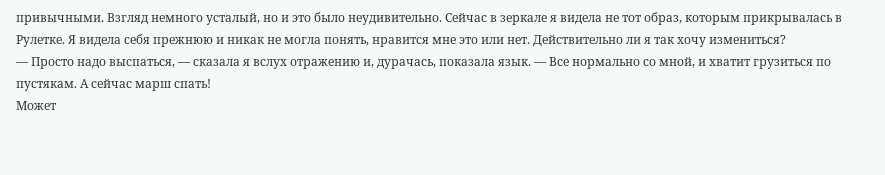привычными. Взгляд немного усталый, но и это было неудивительно. Сейчас в зеркале я видела не тот образ, которым прикрывалась в Рулетке. Я видела себя прежнюю и никак не могла понять, нравится мне это или нет. Действительно ли я так хочу измениться?
— Просто надо выспаться, — сказала я вслух отражению и, дурачась, показала язык. — Все нормально со мной, и хватит грузиться по пустякам. А сейчас марш спать!
Может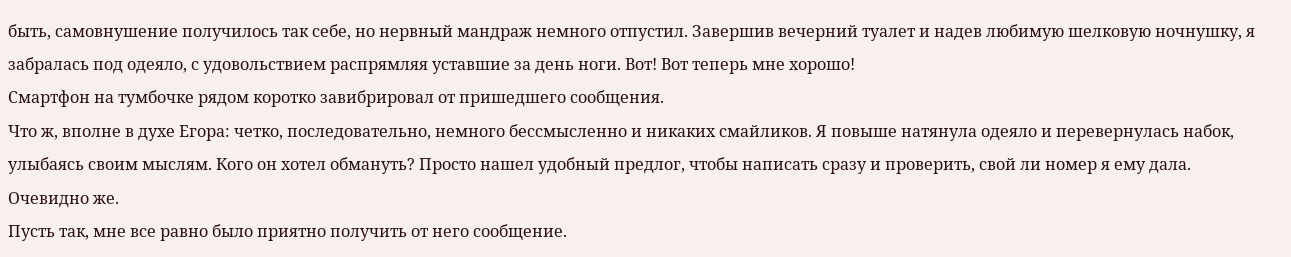быть, самовнушение получилось так себе, но нервный мандраж немного отпустил. Завершив вечерний туалет и надев любимую шелковую ночнушку, я забралась под одеяло, с удовольствием распрямляя уставшие за день ноги. Вот! Вот теперь мне хорошо!
Смартфон на тумбочке рядом коротко завибрировал от пришедшего сообщения.
Что ж, вполне в духе Егора: четко, последовательно, немного бессмысленно и никаких смайликов. Я повыше натянула одеяло и перевернулась набок, улыбаясь своим мыслям. Кого он хотел обмануть? Просто нашел удобный предлог, чтобы написать сразу и проверить, свой ли номер я ему дала. Очевидно же.
Пусть так, мне все равно было приятно получить от него сообщение.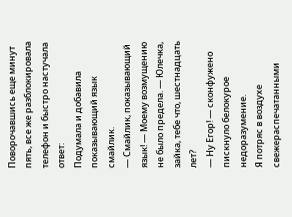Поворочавшись еще минут пять, все же разблокировала телефон и быстро настучала ответ:
Подумала и добавила показывающий язык смайлик.
— Смайлик, показывающий язык! — Моему возмущению не было предела. — Юлечка, зайка, тебе что, шестнадцать лет?
— Ну Егор! — сконфужено пискнуло белокурое недоразумение.
Я потряс в воздухе свежераспечатанными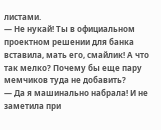листами.
— Не нукай! Ты в официальном проектном решении для банка вставила, мать его, смайлик! А что так мелко? Почему бы еще пару мемчиков туда не добавить?
— Да я машинально набрала! И не заметила при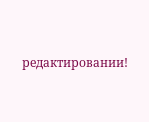редактировании!